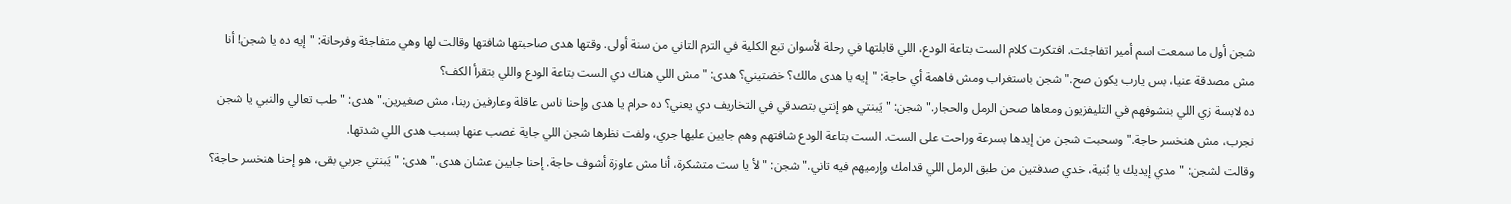شجن أول ما سمعت اسم أمير اتفاجئت. افتكرت كلام الست بتاعة الودع، اللي قابلتها في رحلة لأسوان تبع الكلية في الترم التاني من سنة أولى. وقتها هدى صاحبتها شافتها وقالت لها وهي متفاجئة وفرحانة: "إيه ده يا شجن! أنا مش مصدقة عنيا، بس يارب يكون صح." شجن باستغراب ومش فاهمة أي حاجة: "إيه يا هدى مالك؟ خضتيني؟ هدى: "مش اللي هناك دي الست بتاعة الودع واللي بتقرأ الكف؟
ده لابسة زي اللي بنشوفهم في التليفزيون ومعاها صحن الرمل والحجار." شجن: "يَبنتي هو إنتي بتصدقي في التخاريف دي يعني؟ ده حرام يا هدى وإحنا ناس عاقلة وعارفين ربنا، مش صغيرين." هدى: "طب تعالي والنبي يا شجن نجرب، مش هنخسر حاجة." وسحبت شجن من إيدها بسرعة وراحت على الست. الست بتاعة الودع شافتهم وهم جايين عليها جري، ولفت نظرها شجن اللي جاية غصب عنها بسبب هدى اللي شدتها.
وقالت لشجن: "مدي إيديك يا بُنية، خدي صدفتين من طبق الرمل اللي قدامك وإرميهم فيه تاني." شجن: "لأ يا ست متشكرة، أنا مش عاوزة أشوف حاجة. إحنا جايين عشان هدى." هدى: "يَبنتي جربي بقى، هو إحنا هنخسر حاجة؟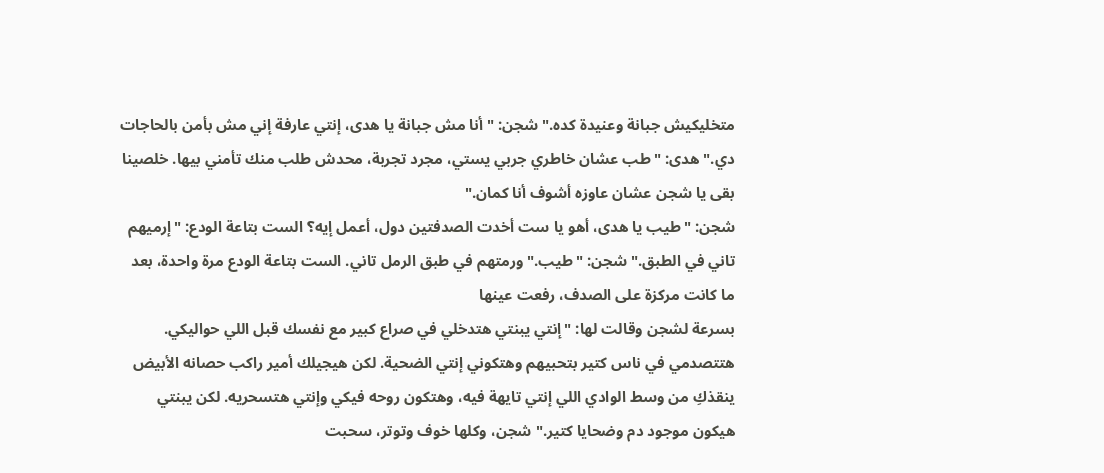متخليكيش جبانة وعنيدة كده." شجن: "أنا مش جبانة يا هدى، إنتي عارفة إني مش بأمن بالحاجات دي." هدى: "طب عشان خاطري جربي يستي، مجرد تجربة، محدش طلب منك تأمني بيها. خلصينا بقى يا شجن عشان عاوزه أشوف أنا كمان."
شجن: "طيب يا هدى، أهو يا ست أخدت الصدفتين دول، أعمل إيه؟ الست بتاعة الودع: "إرميهم تاني في الطبق." شجن: "طيب." ورمتهم في طبق الرمل تاني. الست بتاعة الودع مرة واحدة، بعد ما كانت مركزة على الصدف، رفعت عينها
بسرعة لشجن وقالت لها: "إنتي يبنتي هتدخلي في صراع كبير مع نفسك قبل اللي حواليكي. هتتصدمي في ناس كتير بتحبيهم وهتكوني إنتي الضحية. لكن هيجيلك أمير راكب حصانه الأبيض ينقذكِ من وسط الوادي اللي إنتي تايهة فيه، وهتكون روحه فيكي وإنتي هتسحريه. لكن يبنتي هيكون موجود دم وضحايا كتير." شجن، وكلها خوف وتوتر، سحبت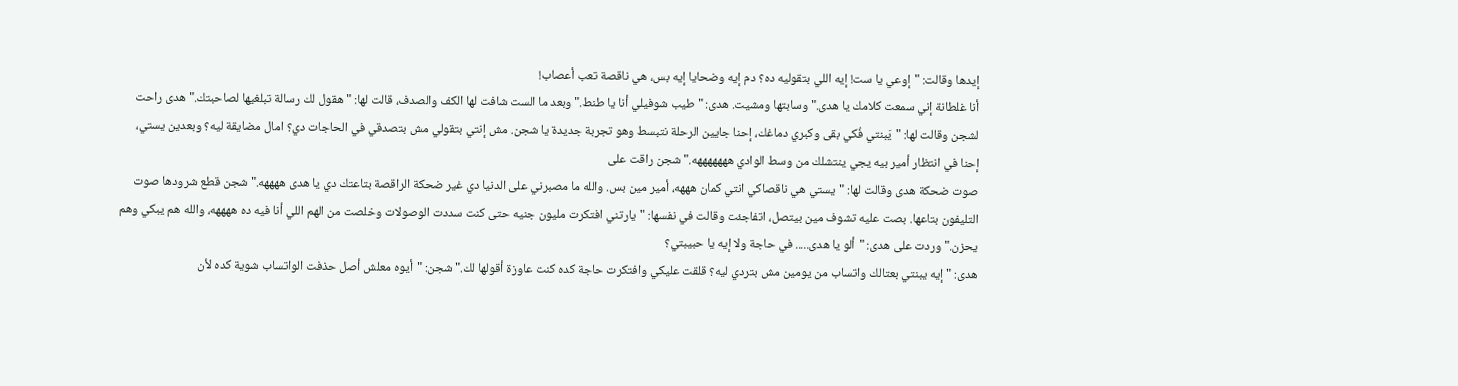إيدها وقالت: "إوعي يا ست! إيه اللي بتقوليه ده؟ دم إيه وضحايا إيه بس، هي ناقصة تعب أعصاب!
أنا غلطانة إني سمعت كلامك يا هدى." وسابتها ومشيت. هدى: "طيب شوفيلي أنا يا طنط." وبعد ما الست شافت لها الكف والصدف، قالت لها: "هقول لك رسالة تبلغيها لصاحبتك." هدى راحت لشجن وقالت لها: "يَبنتي فُكي بقى وكبري دماغك، إحنا جايين الرحلة نتبسط وهو تجربة جديدة يا شجن. مش إنتي بتقولي مش بتصدقي في الحاجات دي؟ امال مضايقة ليه؟ وبعدين يستي، إحنا في انتظار أمير بيه يجي ينتشلك من وسط الوادي هههههههه." شجن راقت على
صوت ضحكة هدى وقالت لها: "يستي هي ناقصاكي انتي كمان هههه، أمير مين بس. والله ما مصبرني على الدنيا دي غير ضحكة الراقصة بتاعتك دي يا هدى ههههه." شجن قطع شرودها صوت التليفون بتاعها. بصت عليه تشوف مين بيتصل، اتفاجئت وقالت في نفسها: "يارتني افتكرت مليون جنيه حتى كنت سددت الوصولات وخلصت من الهم اللي أنا فيه ده ههههه، والله هم يبكي وهم يحزن." وردت على هدى: "ألو يا هدى..... في حاجة ولا إيه يا حبيبتي؟
هدى: "إيه يبنتي بعتالك واتساب من يومين مش بتردي ليه؟ قلقت عليكي وافتكرت حاجة كده كنت عاوزة أقولها لك." شجن: "أيوه معلش أصل حذفت الواتساب شوية كده لأن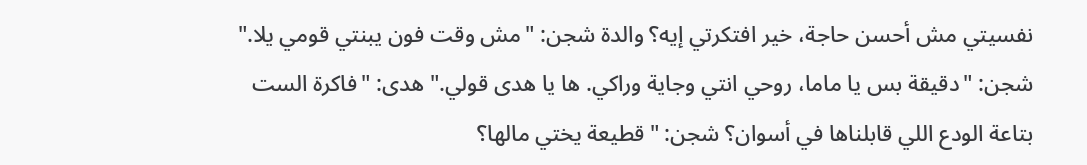نفسيتي مش أحسن حاجة، خير افتكرتي إيه؟ والدة شجن: "مش وقت فون يبنتي قومي يلا." شجن: "دقيقة بس يا ماما، روحي انتي وجاية وراكي. ها يا هدى قولي." هدى: "فاكرة الست بتاعة الودع اللي قابلناها في أسوان؟ شجن: "قطيعة يختي مالها؟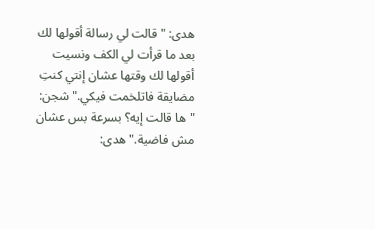هدى: "قالت لي رسالة أقولها لك بعد ما قرأت لي الكف ونسيت أقولها لك وقتها عشان إنتي كنتِ مضايقة فاتلخمت فيكي." شجن: "ها قالت إيه؟ بسرعة بس عشان مش فاضية." هدى: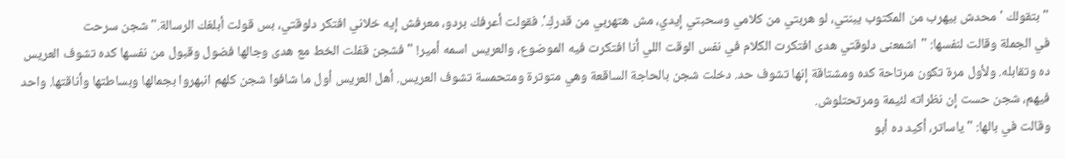"بتقولك 'محدش بيهرب من المكتوب يبنتي، لو هربتي من كلامي وسحبتي إيدي، مش هتهربي من قدركِ'. فقولت أعرفك بردو، معرفش إيه خلاني افتكر دلوقتي، بس قولت أبلغك الرسالة." شجن سرحت
في الجملة وقالت لنفسها: "اشمعنى دلوقتي هدى افتكرت الكلام في نفس الوقت اللي أنا افتكرت فيه الموضوع، والعريس اسمه أمير! " فشجن قفلت الخط مع هدى وجالها فضول وقبول من نفسها كده تشوف العريس ده وتقابله. ولأول مرة تكون مرتاحة كده ومشتاقة إنها تشوف حد. دخلت شجن بالحاجة الساقعة وهي متوترة ومتحمسة تشوف العريس. أهل العريس أول ما شافوا شجن كلهم انبهروا بجمالها وبساطتها وأناقتها. واحد فيهم، شجن حست إن نظراته لئيمة ومرتحتلوش.
وقالت في بالها: "ياساتر، أكيد ده أبو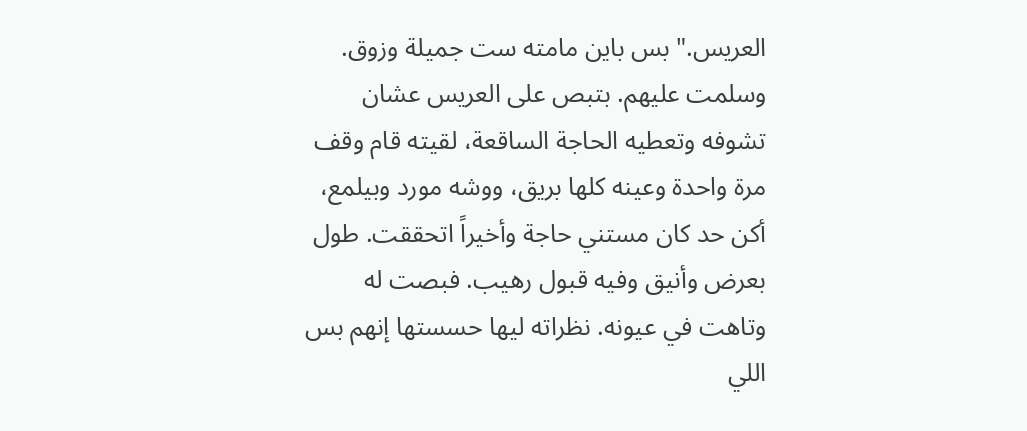العريس." بس باين مامته ست جميلة وزوق. وسلمت عليهم. بتبص على العريس عشان تشوفه وتعطيه الحاجة الساقعة، لقيته قام وقف مرة واحدة وعينه كلها بريق، ووشه مورد وبيلمع، أكن حد كان مستني حاجة وأخيراً اتحققت. طول بعرض وأنيق وفيه قبول رهيب. فبصت له وتاهت في عيونه. نظراته ليها حسستها إنهم بس اللي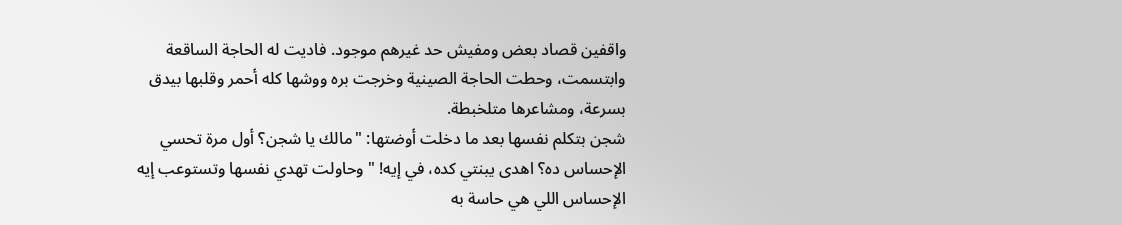واقفين قصاد بعض ومفيش حد غيرهم موجود. فاديت له الحاجة الساقعة وابتسمت، وحطت الحاجة الصينية وخرجت بره ووشها كله أحمر وقلبها بيدق بسرعة، ومشاعرها متلخبطة.
شجن بتكلم نفسها بعد ما دخلت أوضتها: "مالك يا شجن؟ أول مرة تحسي الإحساس ده؟ اهدى يبنتي كده، في إيه! " وحاولت تهدي نفسها وتستوعب إيه الإحساس اللي هي حاسة به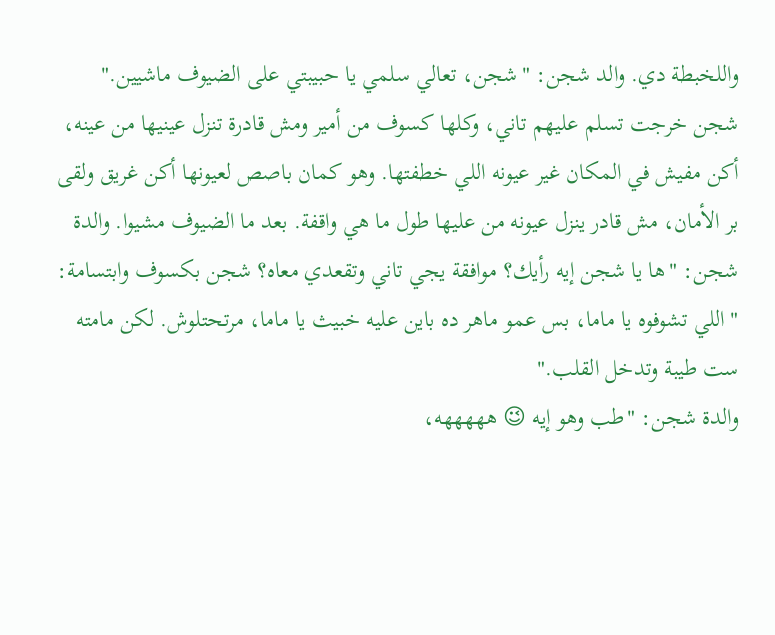واللخبطة دي. والد شجن: "شجن، تعالي سلمي يا حبيبتي على الضيوف ماشيين."
شجن خرجت تسلم عليهم تاني، وكلها كسوف من أمير ومش قادرة تنزل عينيها من عينه، أكن مفيش في المكان غير عيونه اللي خطفتها. وهو كمان باصص لعيونها أكن غريق ولقى بر الأمان، مش قادر ينزل عيونه من عليها طول ما هي واقفة. بعد ما الضيوف مشيوا. والدة شجن: "ها يا شجن إيه رأيك؟ موافقة يجي تاني وتقعدي معاه؟ شجن بكسوف وابتسامة: "اللي تشوفوه يا ماما، بس عمو ماهر ده باين عليه خبيث يا ماما، مرتحتلوش. لكن مامته ست طيبة وتدخل القلب."
والدة شجن: "طب وهو إيه 😉 هههههه،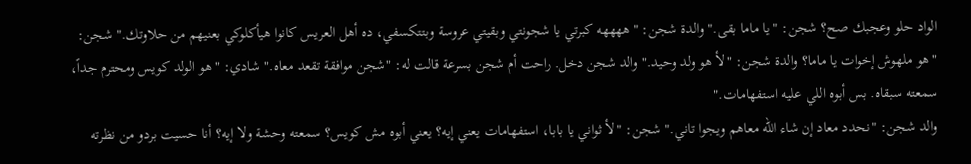الواد حلو وعجبك صح؟ شجن: "يا ماما بقى." والدة شجن: "ههههه كبرتي يا شجونتي وبقيتي عروسة وبتتكسفي، ده أهل العريس كانوا هيأكلوكي بعنيهم من حلاوتك." شجن: "هو ملهوش إخوات يا ماما؟ والدة شجن: "لأ هو ولد وحيد." والد شجن دخل. راحت أم شجن بسرعة قالت له: "شجن موافقة تقعد معاه." شادي: "هو الولد كويس ومحترم جداً، سمعته سبقاه. بس أبوه اللي عليه استفهامات."
والد شجن: "نحدد معاد إن شاء الله معاهم ويجوا تاني." شجن: "لأ ثواني يا بابا، استفهامات يعني إيه؟ يعني أبوه مش كويس؟ سمعته وحشة ولا إيه؟ أنا حسيت بردو من نظرته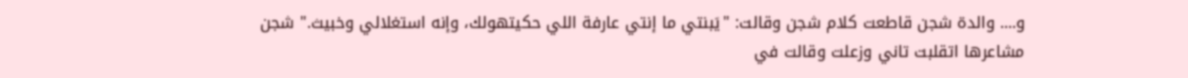و.... والدة شجن قاطعت كلام شجن وقالت: "يَبنتي ما إنتي عارفة اللي حكيتهولك، وإنه استغلالي وخبيث." شجن مشاعرها اتقلبت تاني وزعلت وقالت في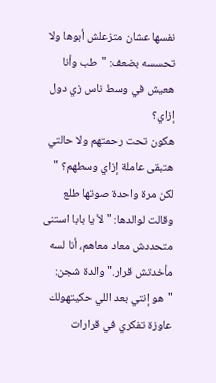نفسها عشان متزعلش أبوها ولا تحسسه بضعف: "طب وأنا هعيش في وسط ناس زي دول إزاي؟
هكون تحت رحمتهم ولا حالتي هتبقى عاملة إزاي وسطهم؟ " لكن مرة واحدة صوتها طلع وقالت لوالدها: "لأ يا بابا استنى متحددش معاد معاهم، أنا لسه مأخدتش قرار." والدة شجن: "هو إنتي بعد اللي حكيتهولك عاوزة تفكري في قرارات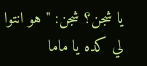يا شجن؟ شجن: "هو انتوا لي كده يا ماما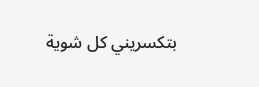بتكسريني كل شوية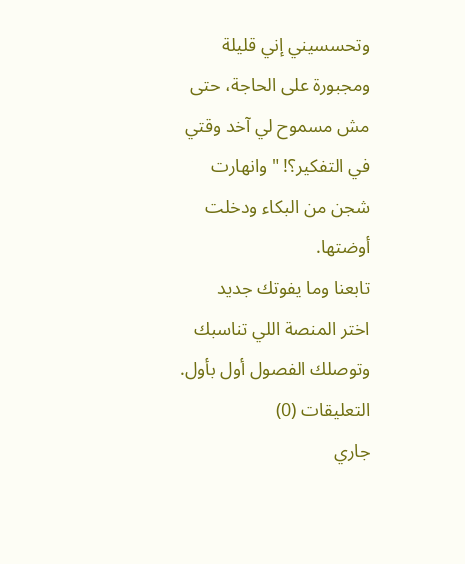وتحسسيني إني قليلة ومجبورة على الحاجة، حتى مش مسموح لي آخد وقتي في التفكير؟! " وانهارت شجن من البكاء ودخلت أوضتها.
تابعنا وما يفوتك جديد
اختر المنصة اللي تناسبك وتوصلك الفصول أول بأول.
التعليقات (0)
جاري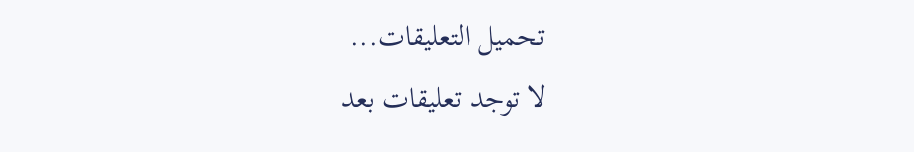تحميل التعليقات...
لا توجد تعليقات بعد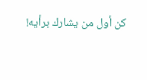كن أول من يشارك برأيه!